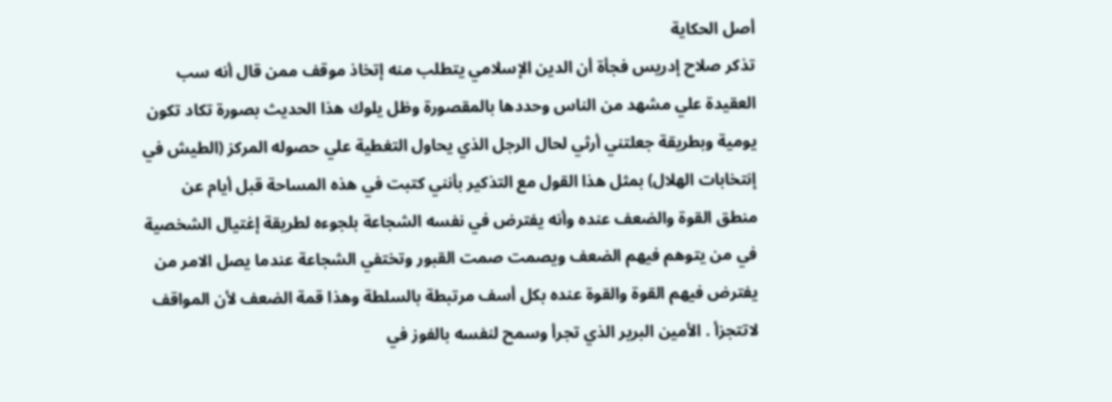أصل الحكاية
تذكر صلاح إدريس فجأة أن الدين الإسلامي يتطلب منه إتخاذ موقف ممن قال أنه سب العقيدة علي مشهد من الناس وحددها بالمقصورة وظل يلوك هذا الحديث بصورة تكاد تكون يومية وبطريقة جعلتني أرثي لحال الرجل الذي يحاول التغطية علي حصوله المركز (الطيش في إنتخابات الهلال) بمثل هذا القول مع التذكير بأنني كتبت في هذه المساحة قبل أيام عن منطق القوة والضعف عنده وأنه يفترض في نفسه الشجاعة بلجوءه لطريقة إغتيال الشخصية في من يتوهم فيهم الضعف ويصمت صمت القبور وتختفي الشجاعة عندما يصل الامر من يفترض فيهم القوة والقوة عنده بكل أسف مرتبطة بالسلطة وهذا قمة الضعف لأن المواقف لاتتجزأ . الأمين البرير الذي تجرأ وسمح لنفسه بالفوز في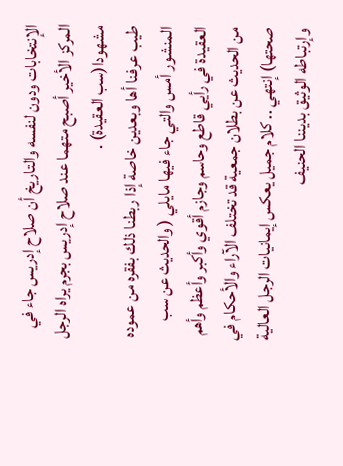الإنتخابات ودون لنفسه والتاريخ أن صلاح إدريس جاء في المركز الأخير أصبح متهما عند صلاح إدريس بجرم يراه الرجل مشهودا(سب العقيدة) .
طيب عرفنا أها وبعدين خاصة إذا ربطنا ذلك بفقره من عموده المنشور أمس والتي جاء فيها مايلي ( والحديث عن سب العقيدة في رأيي قاطع وحاسم وجازم أقوي وأكبر وأعظم وأهم من الحديث عن بطلان جمعية قد تختلف الآراء والأحكام في صحتها) إنتهي .. كلام جميل يعكس إيمانيات الرجل العالية وإرتباطه الوثيق بديننا الحنيف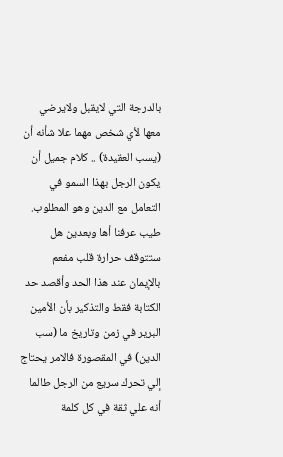بالدرجة التي لايقبل ولايرضي معها لأي شخص مهما علا شأنه أن (يسب العقيدة) .. كلام جميل أن يكون الرجل بهذا السمو في التعامل مع الدين وهو المطلوب.
طيب عرفنا أها وبعدين هل ستتوقف حرارة قلب مفعم بالإيمان عند هذا الحد وأقصد حد الكتابة فقط والتذكير بأن الأمين البرير في زمن وتاريخ ما (سب الدين) في المقصورة فالامر يحتاج إلي تحرك سريع من الرجل طالما أنه علي ثقة في كل كلمة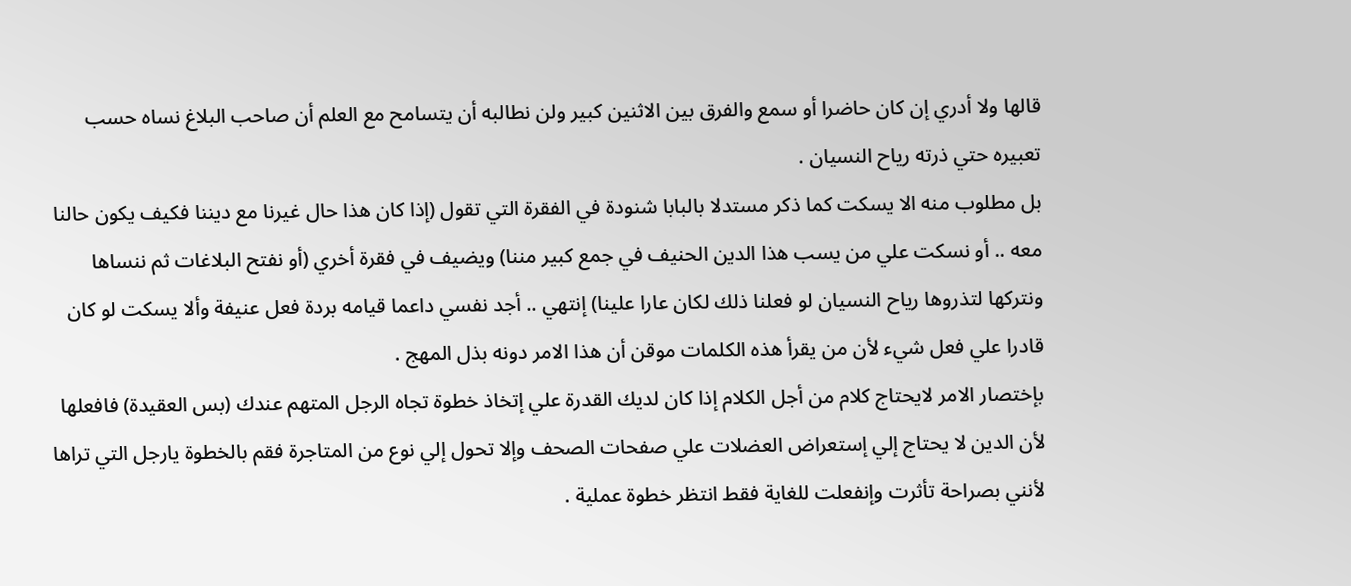قالها ولا أدري إن كان حاضرا أو سمع والفرق بين الاثنين كبير ولن نطالبه أن يتسامح مع العلم أن صاحب البلاغ نساه حسب تعبيره حتي ذرته رياح النسيان .
بل مطلوب منه الا يسكت كما ذكر مستدلا بالبابا شنودة في الفقرة التي تقول (إذا كان هذا حال غيرنا مع ديننا فكيف يكون حالنا معه .. أو نسكت علي من يسب هذا الدين الحنيف في جمع كبير مننا) ويضيف في فقرة أخري (أو نفتح البلاغات ثم ننساها ونتركها لتذروها رياح النسيان لو فعلنا ذلك لكان عارا علينا) إنتهي .. أجد نفسي داعما قيامه بردة فعل عنيفة وألا يسكت لو كان قادرا علي فعل شيء لأن من يقرأ هذه الكلمات موقن أن هذا الامر دونه بذل المهج .
بإختصار الامر لايحتاج كلام من أجل الكلام إذا كان لديك القدرة علي إتخاذ خطوة تجاه الرجل المتهم عندك (بس العقيدة) فافعلها لأن الدين لا يحتاج إلي إستعراض العضلات علي صفحات الصحف وإلا تحول إلي نوع من المتاجرة فقم بالخطوة يارجل التي تراها لأنني بصراحة تأثرت وإنفعلت للغاية فقط انتظر خطوة عملية .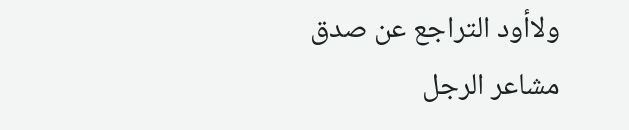ولاأود التراجع عن صدق مشاعر الرجل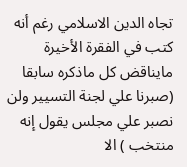تجاه الدين الاسلامي رغم أنه كتب في الفقرة الأخيرة مايناقض كل ماذكره سابقا (صبرنا علي لجنة التسيير ولن نصبر علي مجلس يقول إنه منتخب ) الا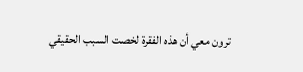ترون معي أن هذه الفقرة لخصت السبب الحقيقي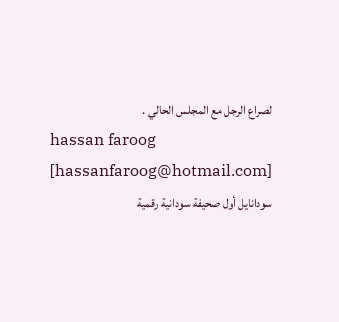لصراع الرجل مع المجلس الحالي .
hassan faroog [hassanfaroog@hotmail.com]
سودانايل أول صحيفة سودانية رقمية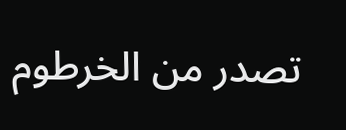تصدر من الخرطوم